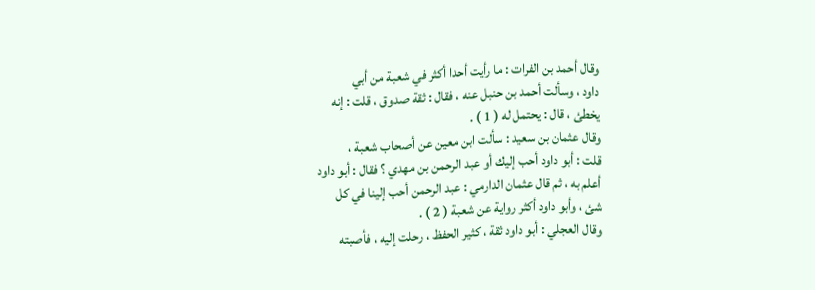وقال أحمد بن الفرات : ما رأيت أحدا أكثر في شعبة من أبي
داود ، وسألت أحمد بن حنبل عنه ، فقال : ثقة صدوق ، قلت : إنه
يخطئ ، قال : يحتمل له ( 1 ) .
وقال عثمان بن سعيد : سألت ابن معين عن أصحاب شعبة ،
قلت : أبو داود أحب إليك أو عبد الرحمن بن مهدي ؟ فقال : أبو داود
أعلم به ، ثم قال عثمان الدارمي : عبد الرحمن أحب إلينا في كل
شئ ، وأبو داود أكثر رواية عن شعبة ( 2 ) .
وقال العجلي : أبو داود ثقة ، كثير الحفظ ، رحلت إليه ، فأصبته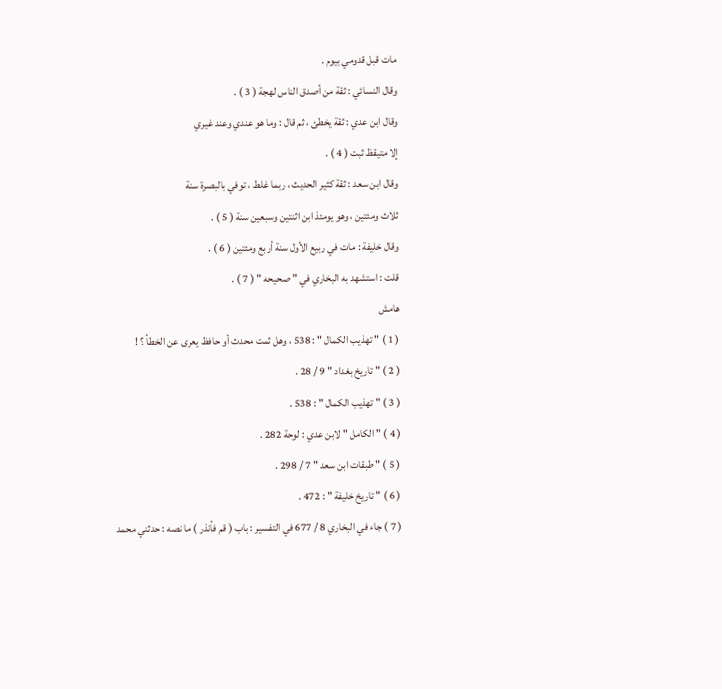مات قبل قدومي بيوم .
وقال النسائي : ثقة من أصدق الناس لهجة ( 3 ) .
وقال ابن عدي : ثقة يخطئ ، ثم قال : وما هو عندي وعند غيري
إلا متيقظ ثبت ( 4 ) .
وقال ابن سعد : ثقة كثير الحديث ، ربما غلط ، توفي بالبصرة سنة
ثلاث ومئتين ، وهو يومئذ ابن اثنتين وسبعين سنة ( 5 ) .
وقال خليفة : مات في ربيع الأول سنة أربع ومئتين ( 6 ) .
قلت : استشهد به البخاري في " صحيحه " ( 7 ) .
هامش
( 1 ) " تهذيب الكمال " : 538 ، وهل ثمت محدث أو حافظ يعرى عن الخطأ ؟ !
( 2 ) " تاريخ بغداد " 9 / 28 .
( 3 ) " تهذيب الكمال " : 538 .
( 4 ) " الكامل " لابن عدي : لوحة 282 .
( 5 ) " طبقات ابن سعد " 7 / 298 .
( 6 ) " تاريخ خليفة " : 472 .
( 7 ) جاء في البخاري 8 / 677 في التفسير : باب ( قم فأنذر ) ما نصه : حدثني محمد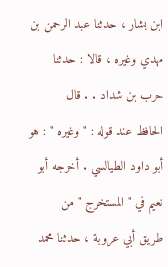ابن بشار ، حدثنا عبد الرحمن بن مهدي وغيره ، قالا : حدثنا حرب بن شداد . . قال
الحافظ عند قوله : " وغيره " : هو أبو داود الطيالسي . أخرجه أبو نعيم في " المستخرج " من
طريق أبي عروبة ، حدثنا محمد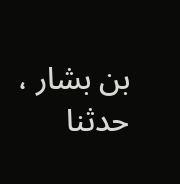بن بشار ، حدثنا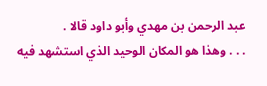عبد الرحمن بن مهدي وأبو داود قالا .
. . . وهذا هو المكان الوحيد الذي استشهد فيه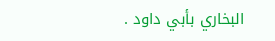البخاري بأبي داود .